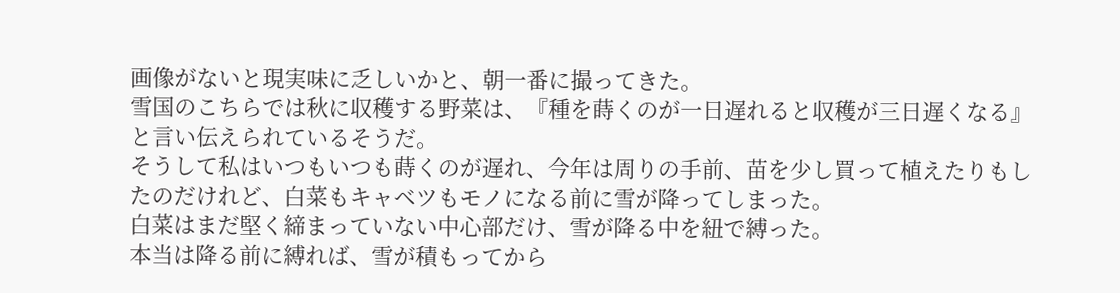画像がないと現実味に乏しいかと、朝一番に撮ってきた。
雪国のこちらでは秋に収穫する野菜は、『種を蒔くのが一日遅れると収穫が三日遅くなる』と言い伝えられているそうだ。
そうして私はいつもいつも蒔くのが遅れ、今年は周りの手前、苗を少し買って植えたりもしたのだけれど、白菜もキャベツもモノになる前に雪が降ってしまった。
白菜はまだ堅く締まっていない中心部だけ、雪が降る中を紐で縛った。
本当は降る前に縛れば、雪が積もってから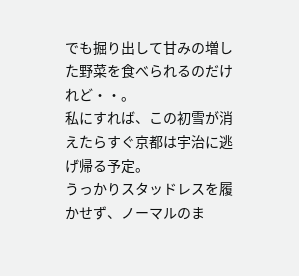でも掘り出して甘みの増した野菜を食べられるのだけれど・・。
私にすれば、この初雪が消えたらすぐ京都は宇治に逃げ帰る予定。
うっかりスタッドレスを履かせず、ノーマルのま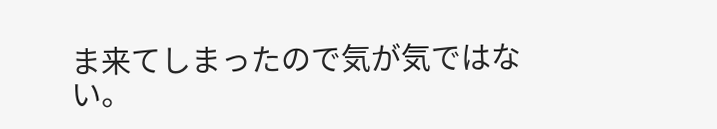ま来てしまったので気が気ではない。